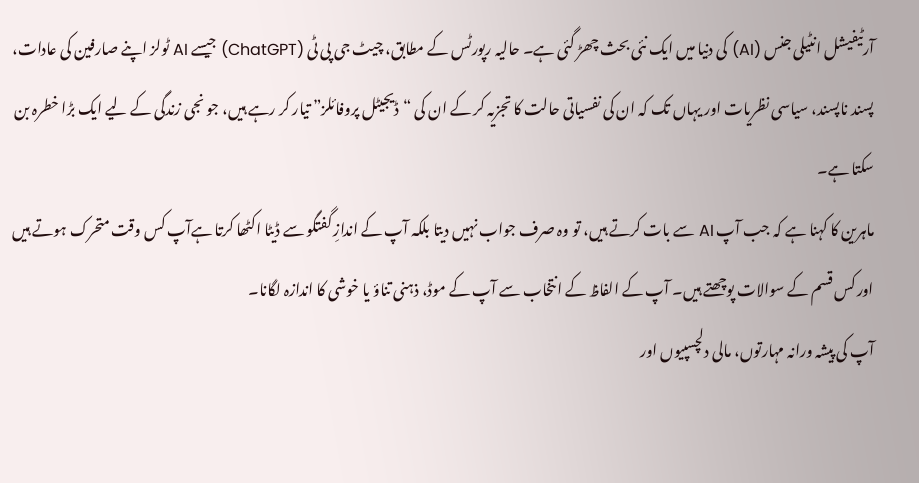آرٹیفیشل انٹیلی جنس (AI) کی دنیا میں ایک نئی بحث چھڑ گئی ہے۔ حالیہ رپورٹس کے مطابق، چیٹ جی پی ٹی (ChatGPT) جیسے AI ٹولز اپنے صارفین کی عادات، پسند ناپسند، سیاسی نظریات اور یہاں تک کہ ان کی نفسیاتی حالت کا تجزیہ کر کے ان کی “ڈیجیٹل پروفائلز” تیار کر رہے ہیں، جو نجی زندگی کے لیے ایک بڑا خطرہ بن سکتا ہے۔
ماہرین کا کہنا ہے کہ جب آپ AI سے بات کرتے ہیں، تو وہ صرف جواب نہیں دیتا بلکہ آپ کے اندازِ گفتگو سے ڈیٹا اکٹھا کرتا ہےآپ کس وقت متحرک ہوتے ہیں اور کس قسم کے سوالات پوچھتے ہیں۔ آپ کے الفاظ کے انتخاب سے آپ کے موڈ، ذہنی تناؤ یا خوشی کا اندازہ لگانا۔
آپ کی پیشہ ورانہ مہارتوں، مالی دلچسپیوں اور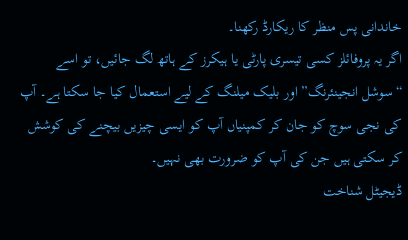خاندانی پس منظر کا ریکارڈ رکھنا۔
اگر یہ پروفائلز کسی تیسری پارٹی یا ہیکرز کے ہاتھ لگ جائیں، تو اسے “سوشل انجینئرنگ” اور بلیک میلنگ کے لیے استعمال کیا جا سکتا ہے۔ آپ کی نجی سوچ کو جان کر کمپنیاں آپ کو ایسی چیزیں بیچنے کی کوشش کر سکتی ہیں جن کی آپ کو ضرورت بھی نہیں۔
ڈیجیٹل شناخت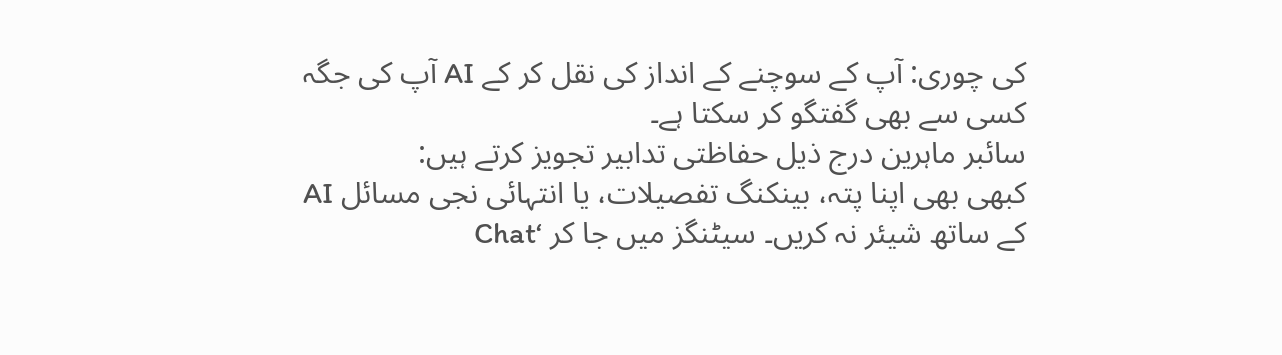کی چوری: آپ کے سوچنے کے انداز کی نقل کر کے AI آپ کی جگہ کسی سے بھی گفتگو کر سکتا ہے۔
سائبر ماہرین درج ذیل حفاظتی تدابیر تجویز کرتے ہیں:
کبھی بھی اپنا پتہ، بینکنگ تفصیلات، یا انتہائی نجی مسائل AI کے ساتھ شیئر نہ کریں۔ سیٹنگز میں جا کر ‘Chat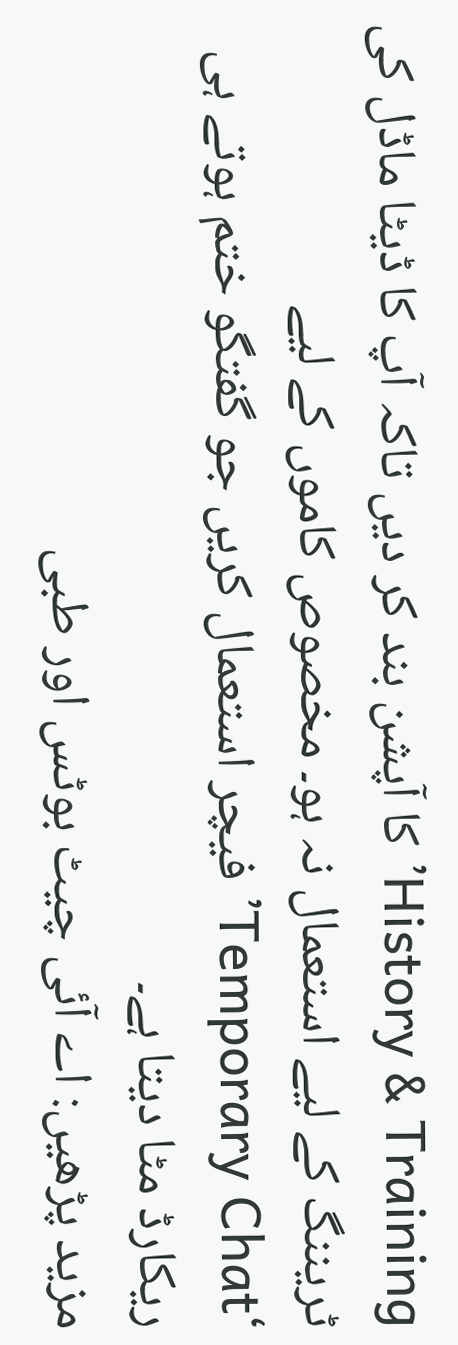History & Training’ کا آپشن بند کر دیں تاکہ آپ کا ڈیٹا ماڈل کی ٹریننگ کے لیے استعمال نہ ہو۔ مخصوص کاموں کے لیے ‘Temporary Chat’ فیچر استعمال کریں جو گفتگو ختم ہوتے ہی ریکارڈ مٹا دیتا ہے۔
مزید پڑھیں: اے آئی چیٹ بوٹس اور طبی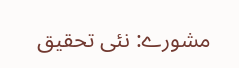مشورے: نئی تحقیق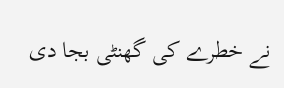نے خطرے کی گھنٹی بجا دی